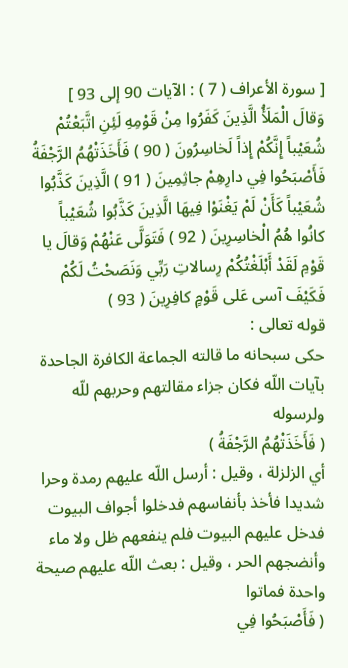[ سورة الأعراف ( 7 ) : الآيات 90 إلى 93 ]
وَقالَ الْمَلَأُ الَّذِينَ كَفَرُوا مِنْ قَوْمِهِ لَئِنِ اتَّبَعْتُمْ شُعَيْباً إِنَّكُمْ إِذاً لَخاسِرُونَ ( 90 ) فَأَخَذَتْهُمُ الرَّجْفَةُ فَأَصْبَحُوا فِي دارِهِمْ جاثِمِينَ ( 91 ) الَّذِينَ كَذَّبُوا شُعَيْباً كَأَنْ لَمْ يَغْنَوْا فِيهَا الَّذِينَ كَذَّبُوا شُعَيْباً كانُوا هُمُ الْخاسِرِينَ ( 92 ) فَتَوَلَّى عَنْهُمْ وَقالَ يا قَوْمِ لَقَدْ أَبْلَغْتُكُمْ رِسالاتِ رَبِّي وَنَصَحْتُ لَكُمْ فَكَيْفَ آسى عَلى قَوْمٍ كافِرِينَ ( 93 )
قوله تعالى :
حكى سبحانه ما قالته الجماعة الكافرة الجاحدة بآيات اللّه فكان جزاء مقالتهم وحربهم للّه ولرسوله
( فَأَخَذَتْهُمُ الرَّجْفَةُ )
أي الزلزلة ، وقيل : أرسل اللّه عليهم رمدة وحرا شديدا فأخذ بأنفاسهم فدخلوا أجواف البيوت فدخل عليهم البيوت فلم ينفعهم ظل ولا ماء وأنضجهم الحر ، وقيل : بعث اللّه عليهم صيحة واحدة فماتوا
( فَأَصْبَحُوا فِي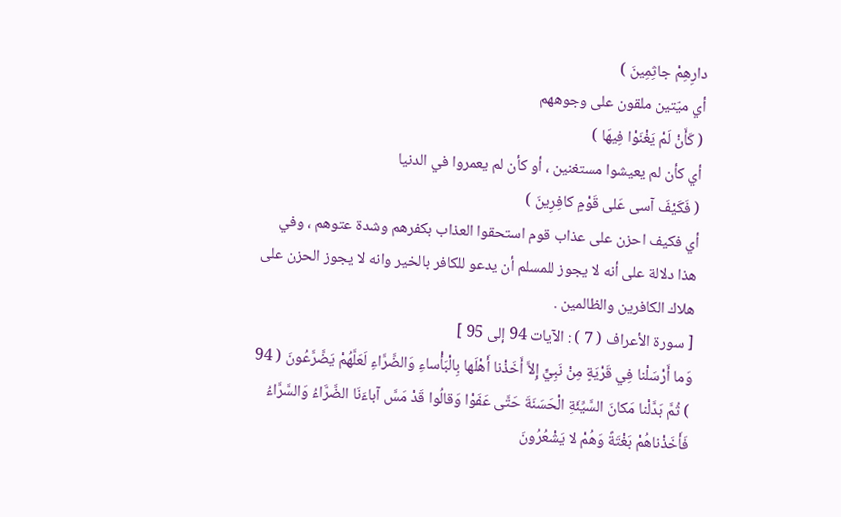دارِهِمْ جاثِمِينَ )
أي ميّتين ملقون على وجوههم
( كَأَنْ لَمْ يَغْنَوْا فِيهَا )
أي كأن لم يعيشوا مستغنين ، أو كأن لم يعمروا في الدنيا
( فَكَيْفَ آسى عَلى قَوْمٍ كافِرِينَ )
أي فكيف احزن على عذاب قوم استحقوا العذاب بكفرهم وشدة عتوهم ، وفي هذا دلالة على أنه لا يجوز للمسلم أن يدعو للكافر بالخير وانه لا يجوز الحزن على هلاك الكافرين والظالمين .
[ سورة الأعراف ( 7 ) : الآيات 94 إلى 95 ]
وَما أَرْسَلْنا فِي قَرْيَةٍ مِنْ نَبِيٍّ إِلاَّ أَخَذْنا أَهْلَها بِالْبَأْساءِ وَالضَّرَّاءِ لَعَلَّهُمْ يَضَّرَّعُونَ ( 94 ) ثُمَّ بَدَّلْنا مَكانَ السَّيِّئَةِ الْحَسَنَةَ حَتَّى عَفَوْا وَقالُوا قَدْ مَسَّ آباءَنَا الضَّرَّاءُ وَالسَّرَّاءُ فَأَخَذْناهُمْ بَغْتَةً وَهُمْ لا يَشْعُرُونَ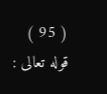( 95 )
قوله تعالى :